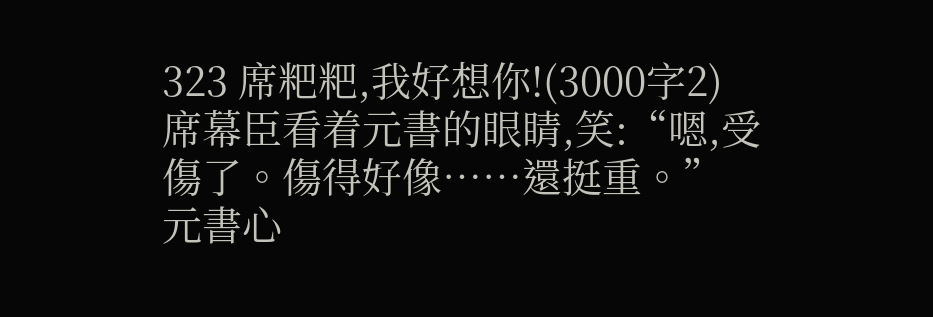323 席粑粑,我好想你!(3000字2)
席幕臣看着元書的眼睛,笑:“嗯,受傷了。傷得好像……還挺重。”
元書心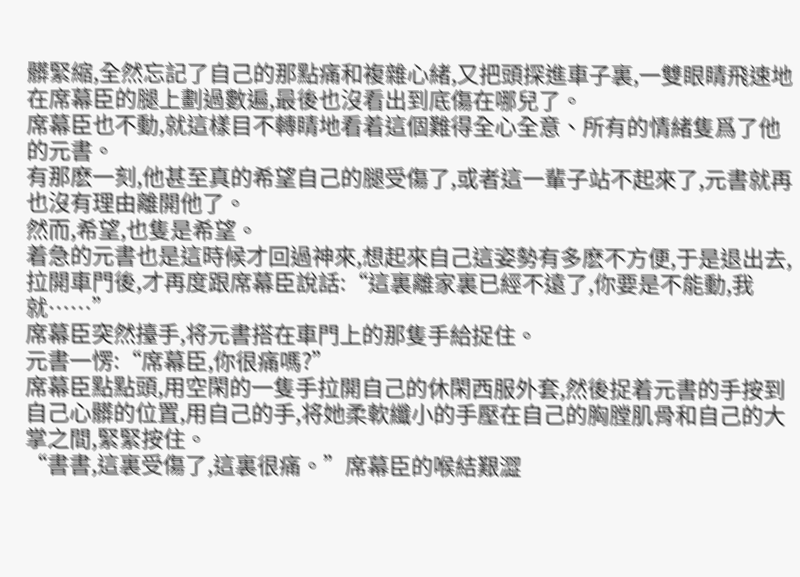髒緊縮,全然忘記了自己的那點痛和複雜心緒,又把頭探進車子裏,一雙眼睛飛速地在席幕臣的腿上劃過數遍,最後也沒看出到底傷在哪兒了。
席幕臣也不動,就這樣目不轉睛地看着這個難得全心全意、所有的情緒隻爲了他的元書。
有那麽一刻,他甚至真的希望自己的腿受傷了,或者這一輩子站不起來了,元書就再也沒有理由離開他了。
然而,希望,也隻是希望。
着急的元書也是這時候才回過神來,想起來自己這姿勢有多麽不方便,于是退出去,拉開車門後,才再度跟席幕臣說話:“這裏離家裏已經不遠了,你要是不能動,我就……”
席幕臣突然擡手,将元書搭在車門上的那隻手給捉住。
元書一愣:“席幕臣,你很痛嗎?”
席幕臣點點頭,用空閑的一隻手拉開自己的休閑西服外套,然後捉着元書的手按到自己心髒的位置,用自己的手,将她柔軟纖小的手壓在自己的胸膛肌骨和自己的大掌之間,緊緊按住。
“書書,這裏受傷了,這裏很痛。”席幕臣的喉結艱澀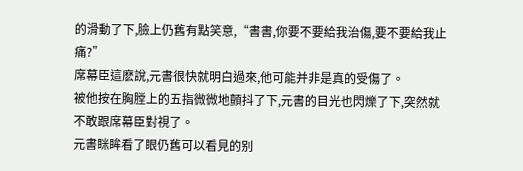的滑動了下,臉上仍舊有點笑意,“書書,你要不要給我治傷,要不要給我止痛?”
席幕臣這麽說,元書很快就明白過來,他可能并非是真的受傷了。
被他按在胸膛上的五指微微地顫抖了下,元書的目光也閃爍了下,突然就不敢跟席幕臣對視了。
元書眯眸看了眼仍舊可以看見的别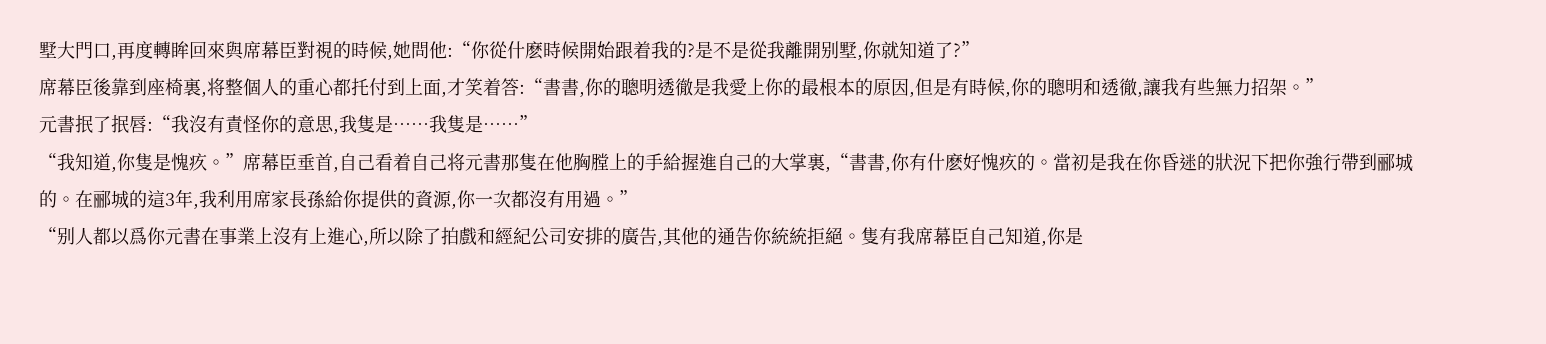墅大門口,再度轉眸回來與席幕臣對視的時候,她問他:“你從什麽時候開始跟着我的?是不是從我離開别墅,你就知道了?”
席幕臣後靠到座椅裏,将整個人的重心都托付到上面,才笑着答:“書書,你的聰明透徹是我愛上你的最根本的原因,但是有時候,你的聰明和透徹,讓我有些無力招架。”
元書抿了抿唇:“我沒有責怪你的意思,我隻是……我隻是……”
“我知道,你隻是愧疚。”席幕臣垂首,自己看着自己将元書那隻在他胸膛上的手給握進自己的大掌裏,“書書,你有什麽好愧疚的。當初是我在你昏迷的狀況下把你強行帶到郦城的。在郦城的這3年,我利用席家長孫給你提供的資源,你一次都沒有用過。”
“别人都以爲你元書在事業上沒有上進心,所以除了拍戲和經紀公司安排的廣告,其他的通告你統統拒絕。隻有我席幕臣自己知道,你是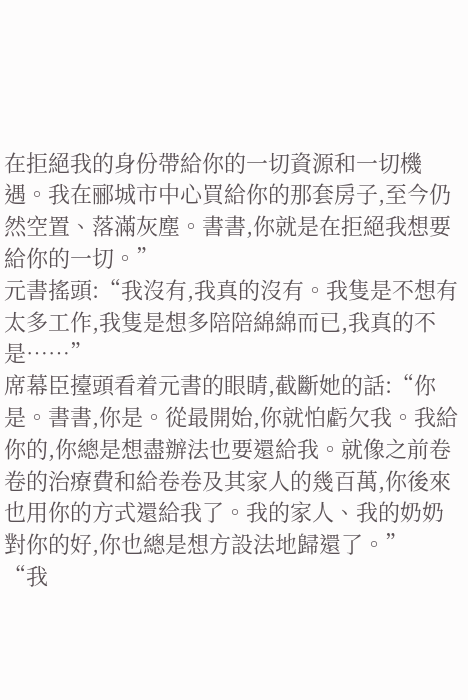在拒絕我的身份帶給你的一切資源和一切機遇。我在郦城市中心買給你的那套房子,至今仍然空置、落滿灰塵。書書,你就是在拒絕我想要給你的一切。”
元書搖頭:“我沒有,我真的沒有。我隻是不想有太多工作,我隻是想多陪陪綿綿而已,我真的不是……”
席幕臣擡頭看着元書的眼睛,截斷她的話:“你是。書書,你是。從最開始,你就怕虧欠我。我給你的,你總是想盡辦法也要還給我。就像之前卷卷的治療費和給卷卷及其家人的幾百萬,你後來也用你的方式還給我了。我的家人、我的奶奶對你的好,你也總是想方設法地歸還了。”
“我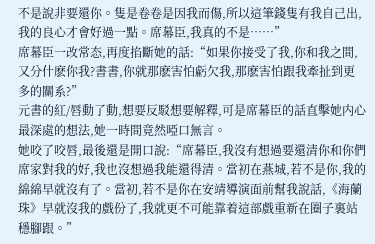不是說非要還你。隻是卷卷是因我而傷,所以這筆錢隻有我自己出,我的良心才會好過一點。席幕臣,我真的不是……”
席幕臣一改常态,再度掐斷她的話:“如果你接受了我,你和我之間,又分什麽你我?書書,你就那麽害怕虧欠我,那麽害怕跟我牽扯到更多的關系?”
元書的紅/唇動了動,想要反駁想要解釋,可是席幕臣的話直擊她内心最深處的想法,她一時間竟然啞口無言。
她咬了咬唇,最後還是開口說:“席幕臣,我沒有想過要還清你和你們席家對我的好,我也沒想過我能還得清。當初在燕城,若不是你,我的綿綿早就沒有了。當初,若不是你在安靖導演面前幫我說話,《海蘭珠》早就沒我的戲份了,我就更不可能靠着這部戲重新在圈子裏站穩腳跟。”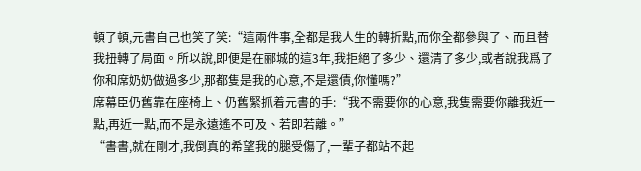頓了頓,元書自己也笑了笑:“這兩件事,全都是我人生的轉折點,而你全都參與了、而且替我扭轉了局面。所以說,即便是在郦城的這3年,我拒絕了多少、還清了多少,或者說我爲了你和席奶奶做過多少,那都隻是我的心意,不是還債,你懂嗎?”
席幕臣仍舊靠在座椅上、仍舊緊抓着元書的手:“我不需要你的心意,我隻需要你離我近一點,再近一點,而不是永遠遙不可及、若即若離。”
“書書,就在剛才,我倒真的希望我的腿受傷了,一輩子都站不起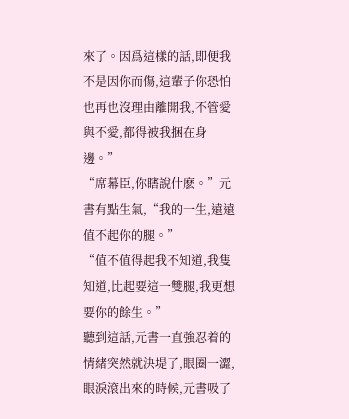來了。因爲這樣的話,即便我不是因你而傷,這輩子你恐怕也再也沒理由離開我,不管愛與不愛,都得被我捆在身邊。”
“席幕臣,你瞎說什麽。”元書有點生氣,“我的一生,遠遠值不起你的腿。”
“值不值得起我不知道,我隻知道,比起要這一雙腿,我更想要你的餘生。”
聽到這話,元書一直強忍着的情緒突然就決堤了,眼圈一澀,眼淚滾出來的時候,元書吸了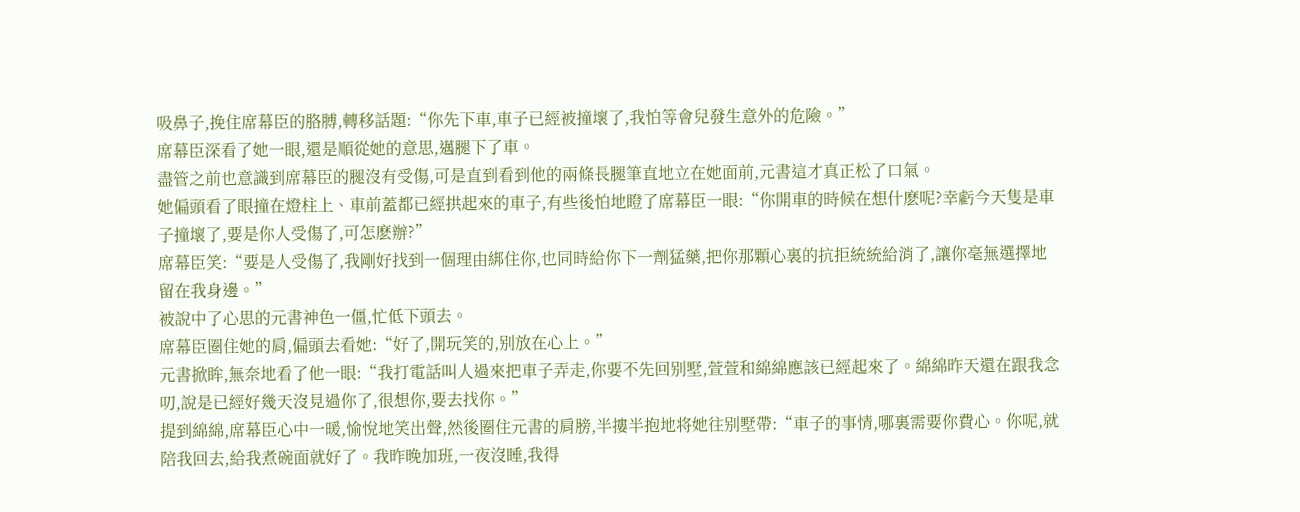吸鼻子,挽住席幕臣的胳膊,轉移話題:“你先下車,車子已經被撞壞了,我怕等會兒發生意外的危險。”
席幕臣深看了她一眼,還是順從她的意思,邁腿下了車。
盡管之前也意識到席幕臣的腿沒有受傷,可是直到看到他的兩條長腿筆直地立在她面前,元書這才真正松了口氣。
她偏頭看了眼撞在燈柱上、車前蓋都已經拱起來的車子,有些後怕地瞪了席幕臣一眼:“你開車的時候在想什麽呢?幸虧今天隻是車子撞壞了,要是你人受傷了,可怎麽辦?”
席幕臣笑:“要是人受傷了,我剛好找到一個理由綁住你,也同時給你下一劑猛藥,把你那顆心裏的抗拒統統給消了,讓你毫無選擇地留在我身邊。”
被說中了心思的元書神色一僵,忙低下頭去。
席幕臣圈住她的肩,偏頭去看她:“好了,開玩笑的,别放在心上。”
元書掀眸,無奈地看了他一眼:“我打電話叫人過來把車子弄走,你要不先回别墅,萱萱和綿綿應該已經起來了。綿綿昨天還在跟我念叨,說是已經好幾天沒見過你了,很想你,要去找你。”
提到綿綿,席幕臣心中一暖,愉悅地笑出聲,然後圈住元書的肩膀,半摟半抱地将她往别墅帶:“車子的事情,哪裏需要你費心。你呢,就陪我回去,給我煮碗面就好了。我昨晚加班,一夜沒睡,我得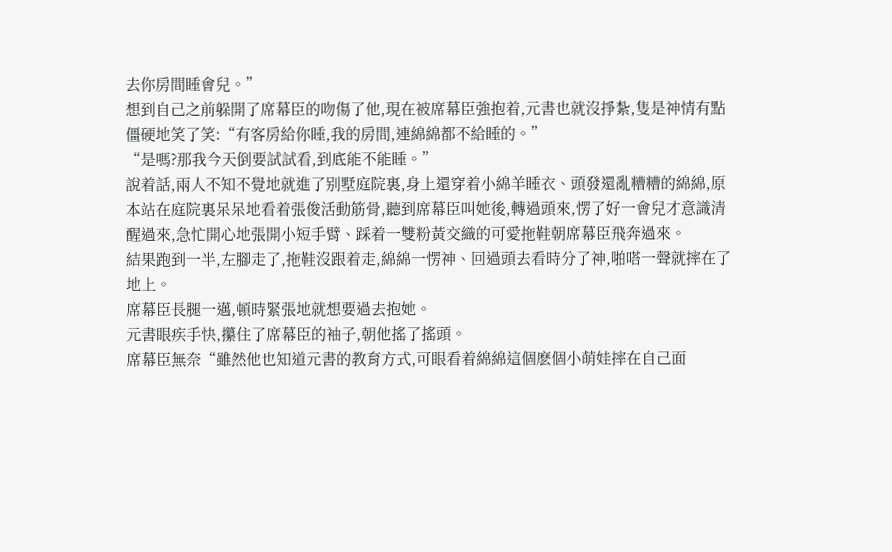去你房間睡會兒。”
想到自己之前躲開了席幕臣的吻傷了他,現在被席幕臣強抱着,元書也就沒掙紮,隻是神情有點僵硬地笑了笑:“有客房給你睡,我的房間,連綿綿都不給睡的。”
“是嗎?那我今天倒要試試看,到底能不能睡。”
說着話,兩人不知不覺地就進了别墅庭院裏,身上還穿着小綿羊睡衣、頭發還亂糟糟的綿綿,原本站在庭院裏呆呆地看着張俊活動筋骨,聽到席幕臣叫她後,轉過頭來,愣了好一會兒才意識清醒過來,急忙開心地張開小短手臂、踩着一雙粉黃交織的可愛拖鞋朝席幕臣飛奔過來。
結果跑到一半,左腳走了,拖鞋沒跟着走,綿綿一愣神、回過頭去看時分了神,啪嗒一聲就摔在了地上。
席幕臣長腿一邁,頓時緊張地就想要過去抱她。
元書眼疾手快,攥住了席幕臣的袖子,朝他搖了搖頭。
席幕臣無奈“雖然他也知道元書的教育方式,可眼看着綿綿這個麽個小萌娃摔在自己面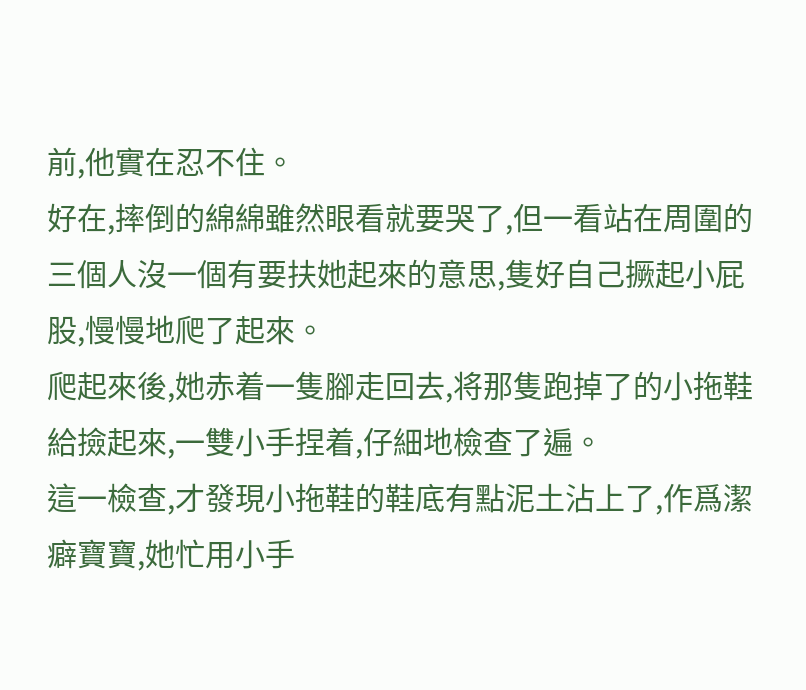前,他實在忍不住。
好在,摔倒的綿綿雖然眼看就要哭了,但一看站在周圍的三個人沒一個有要扶她起來的意思,隻好自己撅起小屁股,慢慢地爬了起來。
爬起來後,她赤着一隻腳走回去,将那隻跑掉了的小拖鞋給撿起來,一雙小手捏着,仔細地檢查了遍。
這一檢查,才發現小拖鞋的鞋底有點泥土沾上了,作爲潔癖寶寶,她忙用小手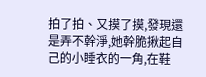拍了拍、又摸了摸,發現還是弄不幹淨,她幹脆揪起自己的小睡衣的一角,在鞋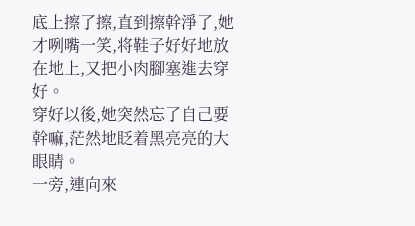底上擦了擦,直到擦幹淨了,她才咧嘴一笑,将鞋子好好地放在地上,又把小肉腳塞進去穿好。
穿好以後,她突然忘了自己要幹嘛,茫然地眨着黑亮亮的大眼睛。
一旁,連向來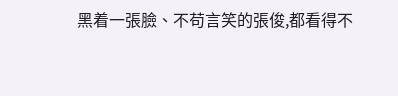黑着一張臉、不苟言笑的張俊,都看得不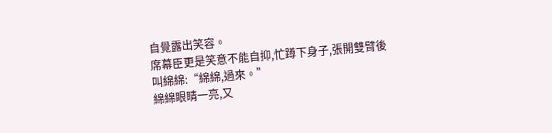自覺露出笑容。
席幕臣更是笑意不能自抑,忙蹲下身子,張開雙臂後叫綿綿:“綿綿,過來。”
綿綿眼睛一亮,又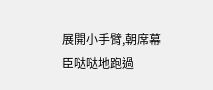展開小手臂,朝席幕臣哒哒地跑過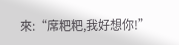來:“席粑粑,我好想你!”